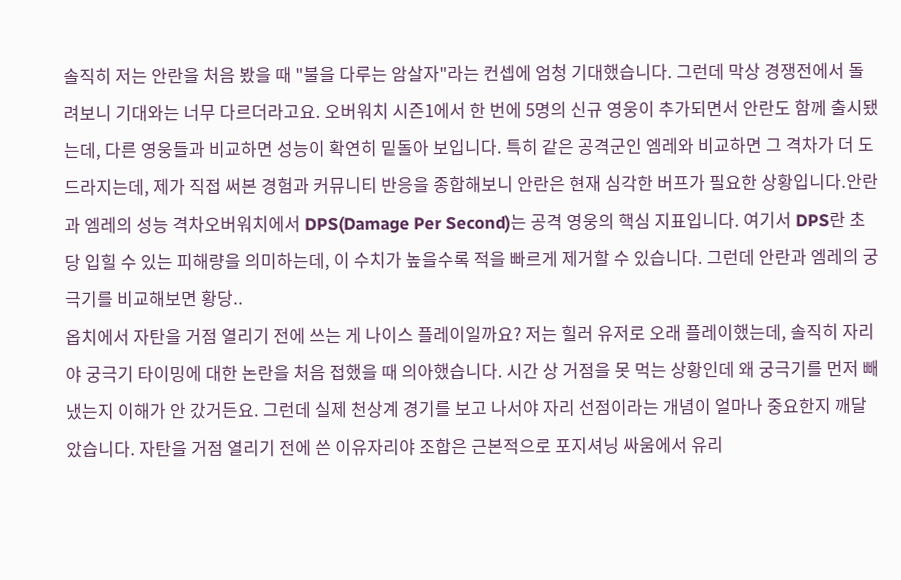솔직히 저는 안란을 처음 봤을 때 "불을 다루는 암살자"라는 컨셉에 엄청 기대했습니다. 그런데 막상 경쟁전에서 돌려보니 기대와는 너무 다르더라고요. 오버워치 시즌1에서 한 번에 5명의 신규 영웅이 추가되면서 안란도 함께 출시됐는데, 다른 영웅들과 비교하면 성능이 확연히 밑돌아 보입니다. 특히 같은 공격군인 엠레와 비교하면 그 격차가 더 도드라지는데, 제가 직접 써본 경험과 커뮤니티 반응을 종합해보니 안란은 현재 심각한 버프가 필요한 상황입니다.안란과 엠레의 성능 격차오버워치에서 DPS(Damage Per Second)는 공격 영웅의 핵심 지표입니다. 여기서 DPS란 초당 입힐 수 있는 피해량을 의미하는데, 이 수치가 높을수록 적을 빠르게 제거할 수 있습니다. 그런데 안란과 엠레의 궁극기를 비교해보면 황당..
옵치에서 자탄을 거점 열리기 전에 쓰는 게 나이스 플레이일까요? 저는 힐러 유저로 오래 플레이했는데, 솔직히 자리야 궁극기 타이밍에 대한 논란을 처음 접했을 때 의아했습니다. 시간 상 거점을 못 먹는 상황인데 왜 궁극기를 먼저 빼냈는지 이해가 안 갔거든요. 그런데 실제 천상계 경기를 보고 나서야 자리 선점이라는 개념이 얼마나 중요한지 깨달았습니다. 자탄을 거점 열리기 전에 쓴 이유자리야 조합은 근본적으로 포지셔닝 싸움에서 유리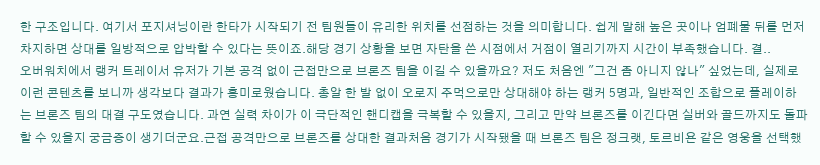한 구조입니다. 여기서 포지셔닝이란 한타가 시작되기 전 팀원들이 유리한 위치를 선점하는 것을 의미합니다. 쉽게 말해 높은 곳이나 엄폐물 뒤를 먼저 차지하면 상대를 일방적으로 압박할 수 있다는 뜻이죠.해당 경기 상황을 보면 자탄을 쓴 시점에서 거점이 열리기까지 시간이 부족했습니다. 결..
오버워치에서 랭커 트레이서 유저가 기본 공격 없이 근접만으로 브론즈 팀을 이길 수 있을까요? 저도 처음엔 "그건 좀 아니지 않나" 싶었는데, 실제로 이런 콘텐츠를 보니까 생각보다 결과가 흥미로웠습니다. 총알 한 발 없이 오로지 주먹으로만 상대해야 하는 랭커 5명과, 일반적인 조합으로 플레이하는 브론즈 팀의 대결 구도였습니다. 과연 실력 차이가 이 극단적인 핸디캡을 극복할 수 있을지, 그리고 만약 브론즈를 이긴다면 실버와 골드까지도 돌파할 수 있을지 궁금증이 생기더군요.근접 공격만으로 브론즈를 상대한 결과처음 경기가 시작됐을 때 브론즈 팀은 정크랫, 토르비욘 같은 영웅을 선택했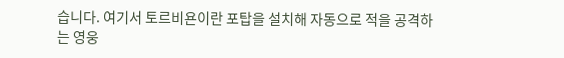습니다. 여기서 토르비욘이란 포탑을 설치해 자동으로 적을 공격하는 영웅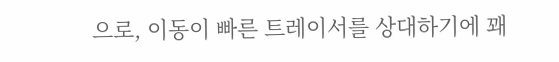으로, 이동이 빠른 트레이서를 상대하기에 꽤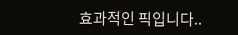효과적인 픽입니다..